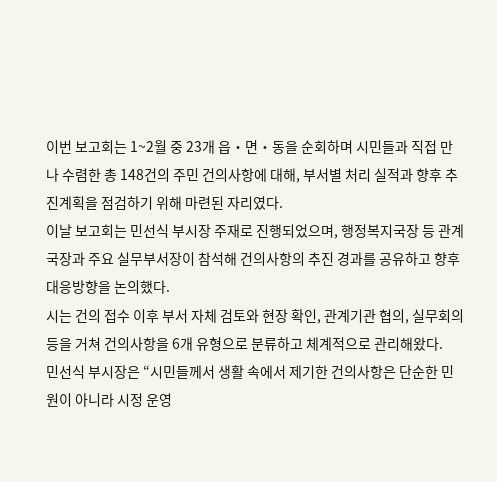이번 보고회는 1~2월 중 23개 읍‧면‧동을 순회하며 시민들과 직접 만나 수렴한 총 148건의 주민 건의사항에 대해, 부서별 처리 실적과 향후 추진계획을 점검하기 위해 마련된 자리였다.
이날 보고회는 민선식 부시장 주재로 진행되었으며, 행정복지국장 등 관계 국장과 주요 실무부서장이 참석해 건의사항의 추진 경과를 공유하고 향후 대응방향을 논의했다.
시는 건의 접수 이후 부서 자체 검토와 현장 확인, 관계기관 협의, 실무회의 등을 거쳐 건의사항을 6개 유형으로 분류하고 체계적으로 관리해왔다.
민선식 부시장은 “시민들께서 생활 속에서 제기한 건의사항은 단순한 민원이 아니라 시정 운영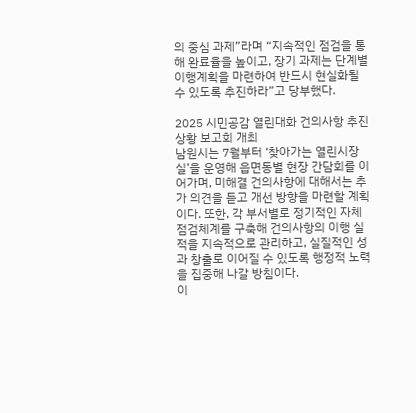의 중심 과제”라며 “지속적인 점검을 통해 완료율을 높이고, 장기 과제는 단계별 이행계획을 마련하여 반드시 현실화될 수 있도록 추진하라”고 당부했다.

2025 시민공감 열린대화 건의사항 추진상황 보고회 개최
남원시는 7월부터 ‘찾아가는 열린시장실’을 운영해 읍면동별 현장 간담회를 이어가며, 미해결 건의사항에 대해서는 추가 의견을 듣고 개선 방향을 마련할 계획이다. 또한, 각 부서별로 정기적인 자체 점검체계를 구축해 건의사항의 이행 실적을 지속적으로 관리하고, 실질적인 성과 창출로 이어질 수 있도록 행정적 노력을 집중해 나갈 방침이다.
이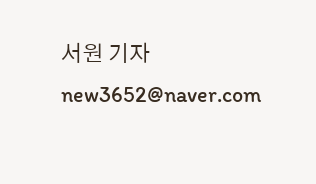서원 기자 new3652@naver.com